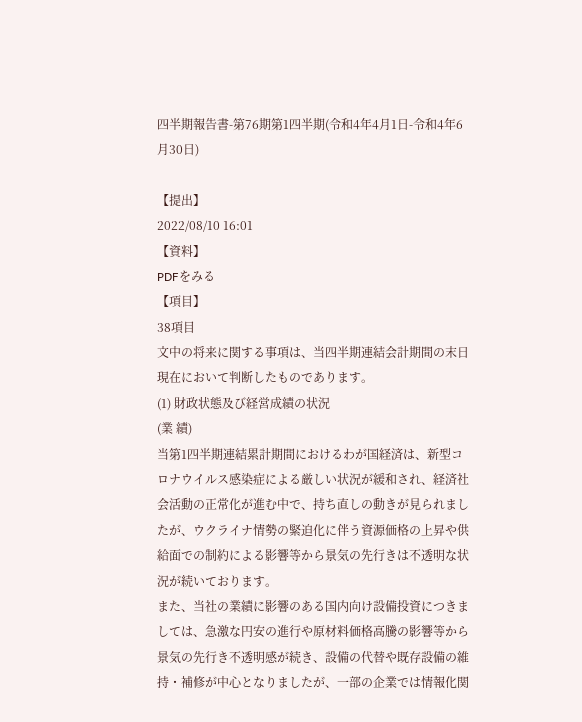四半期報告書-第76期第1四半期(令和4年4月1日-令和4年6月30日)

【提出】
2022/08/10 16:01
【資料】
PDFをみる
【項目】
38項目
文中の将来に関する事項は、当四半期連結会計期間の末日現在において判断したものであります。
(1) 財政状態及び経営成績の状況
(業 績)
当第1四半期連結累計期間におけるわが国経済は、新型コロナウイルス感染症による厳しい状況が緩和され、経済社会活動の正常化が進む中で、持ち直しの動きが見られましたが、ウクライナ情勢の緊迫化に伴う資源価格の上昇や供給面での制約による影響等から景気の先行きは不透明な状況が続いております。
また、当社の業績に影響のある国内向け設備投資につきましては、急激な円安の進行や原材料価格高騰の影響等から景気の先行き不透明感が続き、設備の代替や既存設備の維持・補修が中心となりましたが、一部の企業では情報化関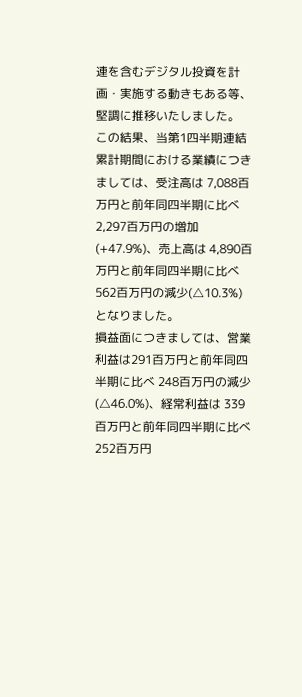連を含むデジタル投資を計画・実施する動きもある等、堅調に推移いたしました。
この結果、当第1四半期連結累計期間における業績につきましては、受注高は 7,088百万円と前年同四半期に比べ 2,297百万円の増加(+47.9%)、売上高は 4,890百万円と前年同四半期に比べ 562百万円の減少(△10.3%)となりました。
損益面につきましては、営業利益は291百万円と前年同四半期に比べ 248百万円の減少(△46.0%)、経常利益は 339百万円と前年同四半期に比べ 252百万円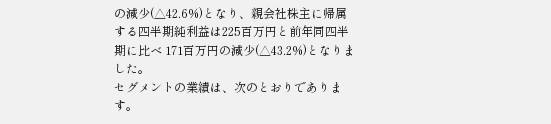の減少(△42.6%)となり、親会社株主に帰属する四半期純利益は225百万円と前年同四半期に比べ 171百万円の減少(△43.2%)となりました。
セグメントの業績は、次のとおりであります。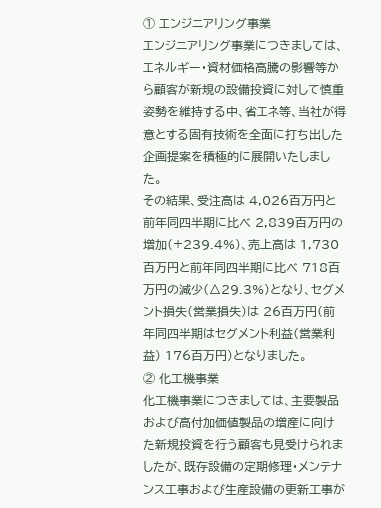① エンジニアリング事業
エンジニアリング事業につきましては、エネルギー・資材価格高騰の影響等から顧客が新規の設備投資に対して慎重姿勢を維持する中、省エネ等、当社が得意とする固有技術を全面に打ち出した企画提案を積極的に展開いたしました。
その結果、受注高は 4,026百万円と前年同四半期に比べ 2,839百万円の増加(+239.4%)、売上高は 1,730百万円と前年同四半期に比べ 718百万円の減少(△29.3%)となり、セグメント損失(営業損失)は 26百万円(前年同四半期はセグメント利益(営業利益) 176百万円)となりました。
② 化工機事業
化工機事業につきましては、主要製品および高付加価値製品の増産に向けた新規投資を行う顧客も見受けられましたが、既存設備の定期修理・メンテナンス工事および生産設備の更新工事が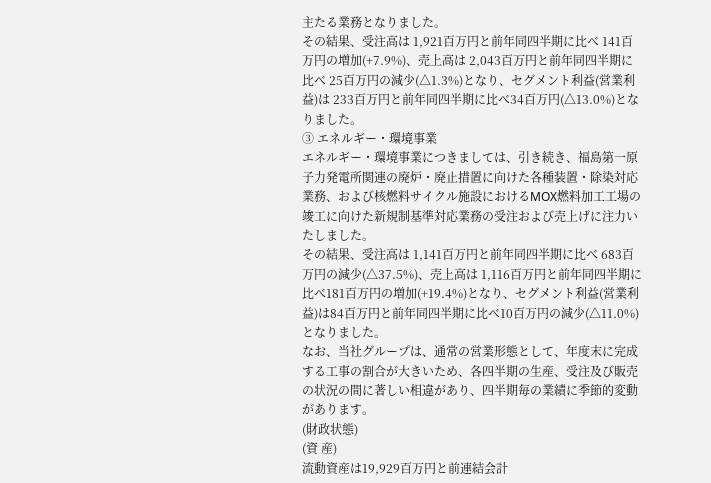主たる業務となりました。
その結果、受注高は 1,921百万円と前年同四半期に比べ 141百万円の増加(+7.9%)、売上高は 2,043百万円と前年同四半期に比べ 25百万円の減少(△1.3%)となり、セグメント利益(営業利益)は 233百万円と前年同四半期に比べ34百万円(△13.0%)となりました。
③ エネルギー・環境事業
エネルギー・環境事業につきましては、引き続き、福島第一原子力発電所関連の廃炉・廃止措置に向けた各種装置・除染対応業務、および核燃料サイクル施設におけるMOX燃料加工工場の竣工に向けた新規制基準対応業務の受注および売上げに注力いたしました。
その結果、受注高は 1,141百万円と前年同四半期に比べ 683百万円の減少(△37.5%)、売上高は 1,116百万円と前年同四半期に比べ181百万円の増加(+19.4%)となり、セグメント利益(営業利益)は84百万円と前年同四半期に比べ10百万円の減少(△11.0%)となりました。
なお、当社グループは、通常の営業形態として、年度末に完成する工事の割合が大きいため、各四半期の生産、受注及び販売の状況の間に著しい相違があり、四半期毎の業績に季節的変動があります。
(財政状態)
(資 産)
流動資産は19,929百万円と前連結会計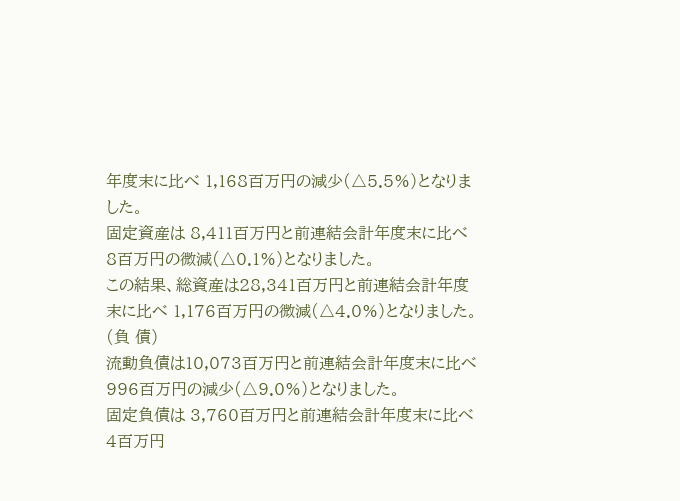年度末に比べ 1,168百万円の減少(△5.5%)となりました。
固定資産は 8,411百万円と前連結会計年度末に比べ 8百万円の微減(△0.1%)となりました。
この結果、総資産は28,341百万円と前連結会計年度末に比べ 1,176百万円の微減(△4.0%)となりました。
(負 債)
流動負債は10,073百万円と前連結会計年度末に比べ 996百万円の減少(△9.0%)となりました。
固定負債は 3,760百万円と前連結会計年度末に比べ 4百万円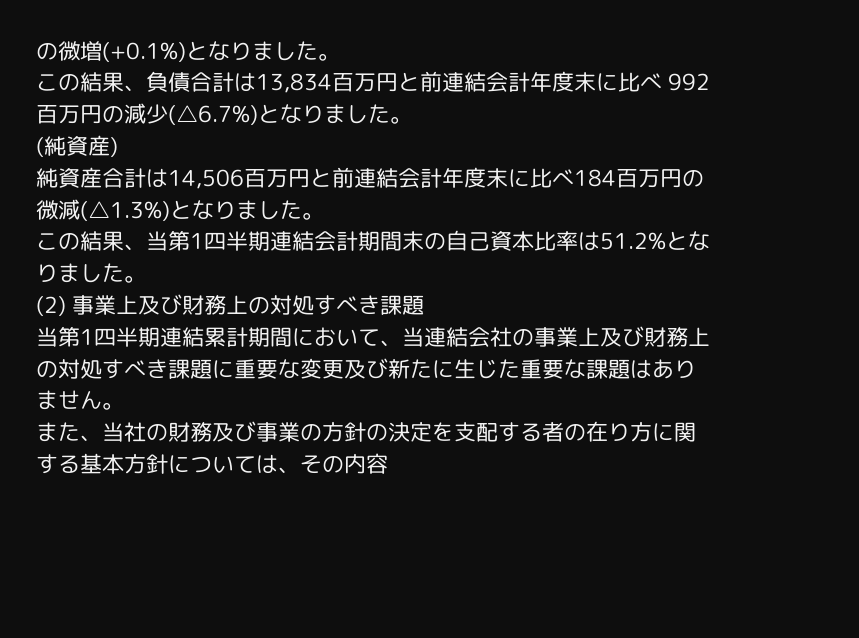の微増(+0.1%)となりました。
この結果、負債合計は13,834百万円と前連結会計年度末に比べ 992百万円の減少(△6.7%)となりました。
(純資産)
純資産合計は14,506百万円と前連結会計年度末に比べ184百万円の微減(△1.3%)となりました。
この結果、当第1四半期連結会計期間末の自己資本比率は51.2%となりました。
(2) 事業上及び財務上の対処すべき課題
当第1四半期連結累計期間において、当連結会社の事業上及び財務上の対処すべき課題に重要な変更及び新たに生じた重要な課題はありません。
また、当社の財務及び事業の方針の決定を支配する者の在り方に関する基本方針については、その内容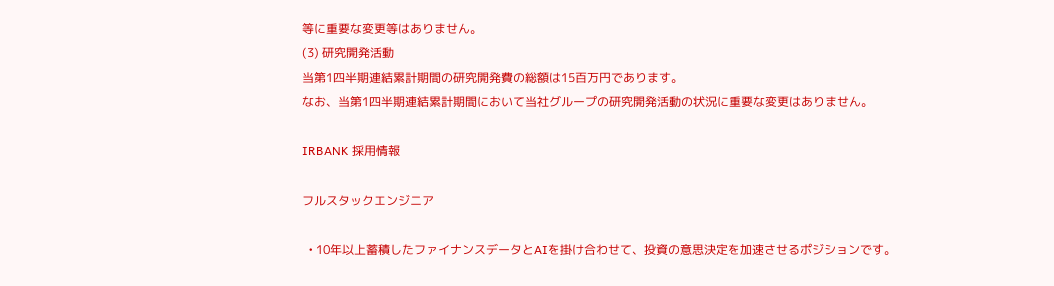等に重要な変更等はありません。
(3) 研究開発活動
当第1四半期連結累計期間の研究開発費の総額は15百万円であります。
なお、当第1四半期連結累計期間において当社グループの研究開発活動の状況に重要な変更はありません。

IRBANK 採用情報

フルスタックエンジニア

  • 10年以上蓄積したファイナンスデータとAIを掛け合わせて、投資の意思決定を加速させるポジションです。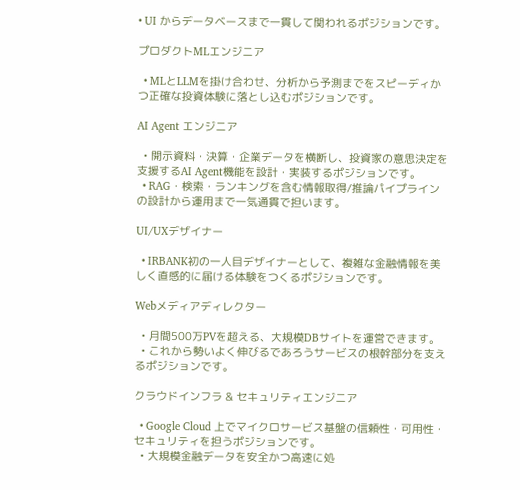• UI からデータベースまで一貫して関われるポジションです。

プロダクトMLエンジニア

  • MLとLLMを掛け合わせ、分析から予測までをスピーディかつ正確な投資体験に落とし込むポジションです。

AI Agent エンジニア

  • 開示資料・決算・企業データを横断し、投資家の意思決定を支援するAI Agent機能を設計・実装するポジションです。
  • RAG・検索・ランキングを含む情報取得/推論パイプラインの設計から運用まで一気通貫で担います。

UI/UXデザイナー

  • IRBANK初の一人目デザイナーとして、複雑な金融情報を美しく直感的に届ける体験をつくるポジションです。

Webメディアディレクター

  • 月間500万PVを超える、大規模DBサイトを運営できます。
  • これから勢いよく伸びるであろうサービスの根幹部分を支えるポジションです。

クラウドインフラ & セキュリティエンジニア

  • Google Cloud 上でマイクロサービス基盤の信頼性・可用性・セキュリティを担うポジションです。
  • 大規模金融データを安全かつ高速に処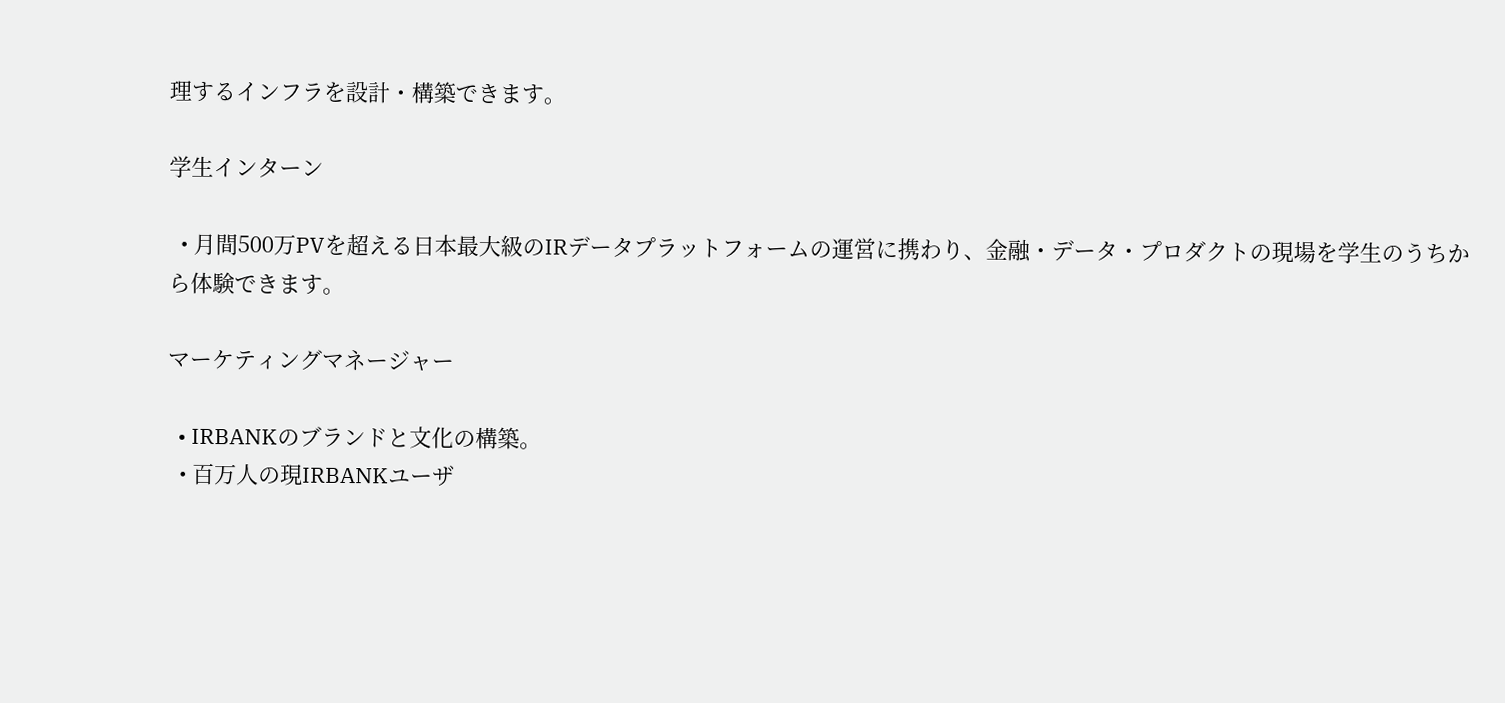理するインフラを設計・構築できます。

学生インターン

  • 月間500万PVを超える日本最大級のIRデータプラットフォームの運営に携わり、金融・データ・プロダクトの現場を学生のうちから体験できます。

マーケティングマネージャー

  • IRBANKのブランドと文化の構築。
  • 百万人の現IRBANKユーザ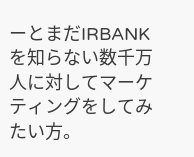ーとまだIRBANKを知らない数千万人に対してマーケティングをしてみたい方。